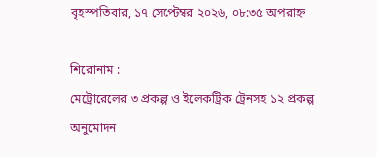বৃহস্পতিবার, ১৭ সেপ্টেম্বর ২০২৬, ০৮:৩৫ অপরাহ্ন

শিরোনাম :
মেট্রোরেলের ৩ প্রকল্প ও ইলেকট্রিক ট্রেনসহ ১২ প্রকল্প অনুমোদন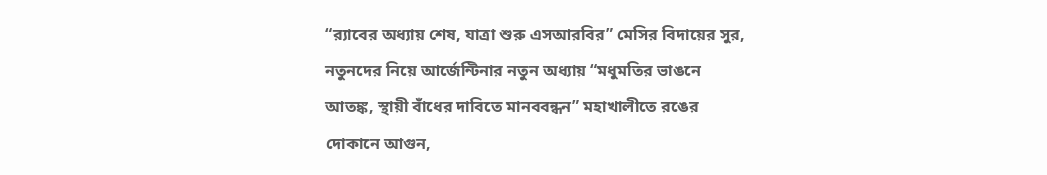“র‍্যাবের অধ্যায় শেষ, যাত্রা শুরু এসআরবির” মেসির বিদায়ের সুর, নতুনদের নিয়ে আর্জেন্টিনার নতুন অধ্যায় “মধুমতির ভাঙনে আতঙ্ক, স্থায়ী বাঁধের দাবিতে মানববন্ধন” মহাখালীতে রঙের দোকানে আগুন,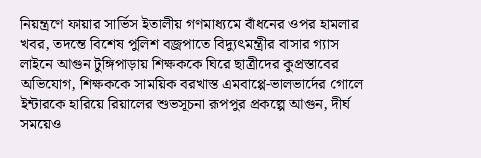নিয়ন্ত্রণে ফায়ার সার্ভিস ইতালীয় গণমাধ্যমে বাঁধনের ওপর হামলার খবর, তদন্তে বিশেষ পুলিশ বজ্রপাতে বিদ্যুৎমন্ত্রীর বাসার গ্যাস লাইনে আগুন টুঙ্গিপাড়ায় শিক্ষককে ঘিরে ছাত্রীদের কুপ্রস্তাবের অভিযোগ, শিক্ষককে সাময়িক বরখাস্ত এমবাপ্পে-ভালভার্দের গোলে ইন্টারকে হারিয়ে রিয়ালের শুভসূচনা রূপপুর প্রকল্পে আগুন, দীর্ঘ সময়েও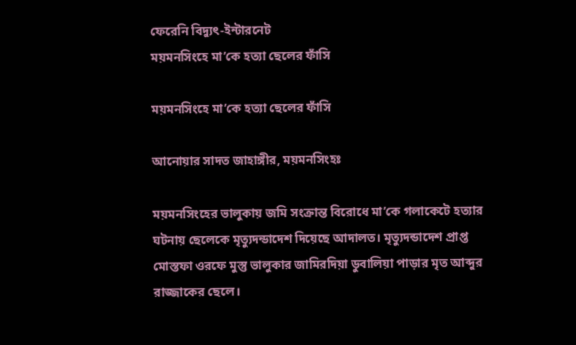ফেরেনি বিদ্যুৎ-ইন্টারনেট
ময়মনসিংহে মা’কে হত্যা ছেলের ফাঁসি

ময়মনসিংহে মা’কে হত্যা ছেলের ফাঁসি

আনোয়ার সাদত জাহাঙ্গীর, ময়মনসিংহঃ

ময়মনসিংহের ভালুকায় জমি সংক্রান্ত বিরোধে মা’কে গলাকেটে হত্যার ঘটনায় ছেলেকে মৃত্যুদন্ডাদেশ দিয়েছে আদালত। মৃত্যুদন্ডাদেশ প্রাপ্ত মোস্তফা ওরফে মুস্তু ভালুকার জামিরদিয়া ডুবালিয়া পাড়ার মৃত আব্দুর রাজ্জাকের ছেলে।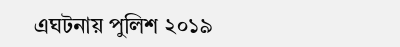এঘটনায় পুলিশ ২০১৯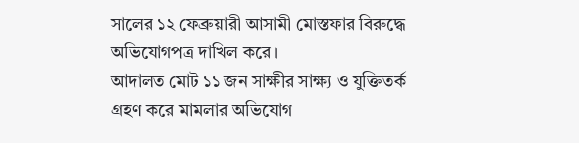সালের ১২ ফেব্রুয়ারী আসামী মোস্তফার বিরুদ্ধে অভিযোগপত্র দাখিল করে।
আদালত মোট ১১ জন সাক্ষীর সাক্ষ্য ও যুক্তিতর্ক গ্রহণ করে মামলার অভিযোগ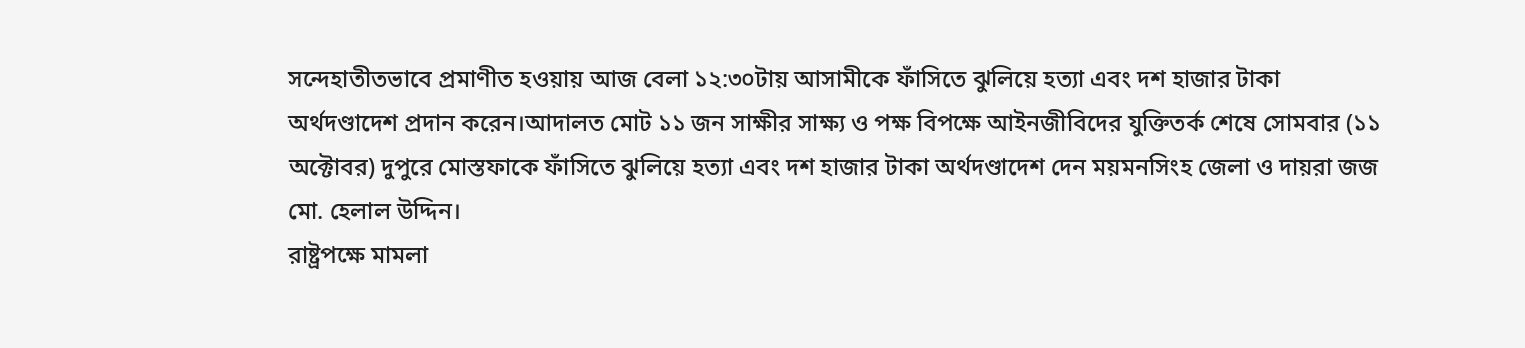সন্দেহাতীতভাবে প্রমাণীত হওয়ায় আজ বেলা ১২:৩০টায় আসামীকে ফাঁসিতে ঝুলিয়ে হত্যা এবং দশ হাজার টাকা অর্থদণ্ডাদেশ প্রদান করেন।আদালত মোট ১১ জন সাক্ষীর সাক্ষ্য ও পক্ষ বিপক্ষে আইনজীবিদের যুক্তিতর্ক শেষে সোমবার (১১ অক্টোবর) দুপুরে মোস্তফাকে ফাঁসিতে ঝুলিয়ে হত্যা এবং দশ হাজার টাকা অর্থদণ্ডাদেশ দেন ময়মনসিংহ জেলা ও দায়রা জজ মো. হেলাল উদ্দিন।
রাষ্ট্রপক্ষে মামলা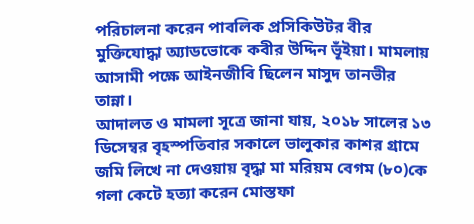পরিচালনা করেন পাবলিক প্রসিকিউটর বীর মুক্তিযোদ্ধা অ্যাডভোকে কবীর উদ্দিন ভূঁইয়া। মামলায় আসামী পক্ষে আইনজীবি ছিলেন মাসুদ তানভীর তান্না।
আদালত ও মামলা সূত্রে জানা যায়, ২০১৮ সালের ১৩ ডিসেম্বর বৃহস্পতিবার সকালে ভালুকার কাশর গ্রামে জমি লিখে না দেওয়ায় বৃদ্ধা মা মরিয়ম বেগম (৮০)কে গলা কেটে হত্যা করেন মোস্তফা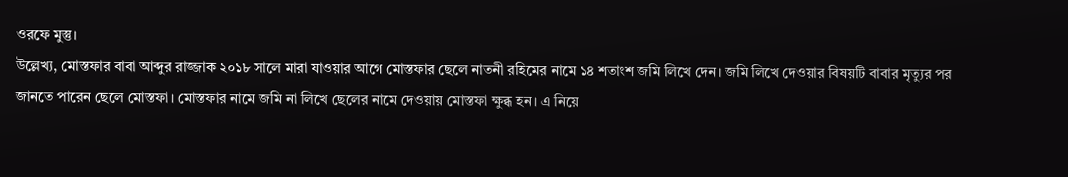ওরফে মুস্তু।
উল্লেখ্য, মোস্তফার বাবা আব্দুর রাজ্জাক ২০১৮ সালে মারা যাওয়ার আগে মোস্তফার ছেলে নাতনী রহিমের নামে ১৪ শতাংশ জমি লিখে দেন। জমি লিখে দেওয়ার বিষয়টি বাবার মৃত্যুর পর জানতে পারেন ছেলে মোস্তফা। মোস্তফার নামে জমি না লিখে ছেলের নামে দেওয়ায় মোস্তফা ক্ষুব্ধ হন। এ নিয়ে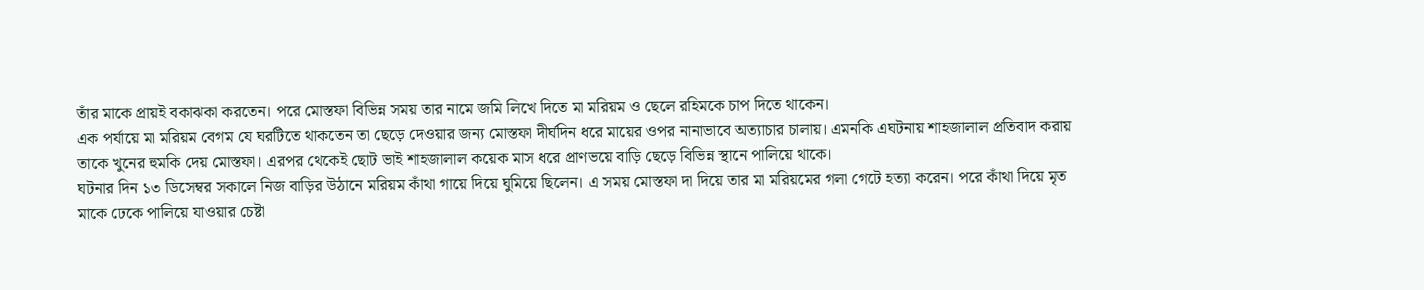তাঁর মাকে প্রায়ই বকাঝকা করতেন। পরে মোস্তফা বিভিন্ন সময় তার নামে জমি লিখে দিতে মা মরিয়ম ও ছেলে রহিমকে চাপ দিতে থাকেন।
এক পর্যায়ে মা মরিয়ম বেগম যে ঘরটিতে থাকতেন তা ছেড়ে দেওয়ার জন্য মোস্তফা দীর্ঘদিন ধরে মায়ের ওপর নানাভাবে অত্যাচার চালায়। এমনকি এঘটনায় শাহজালাল প্রতিবাদ করায় তাকে খুনের হুমকি দেয় মোস্তফা। এরপর থেকেই ছোট ভাই শাহজালাল কয়েক মাস ধরে প্রাণভয়ে বাড়ি ছেড়ে বিভিন্ন স্থানে পালিয়ে থাকে।
ঘটনার দিন ১৩ ডিসেম্বর সকালে নিজ বাড়ির উঠানে মরিয়ম কাঁথা গায়ে দিয়ে ঘুমিয়ে ছিলেন। এ সময় মোস্তফা দা দিয়ে তার মা মরিয়মের গলা গেটে হত্যা করেন। পরে কাঁথা দিয়ে মৃত মাকে ঢেকে পালিয়ে যাওয়ার চেষ্টা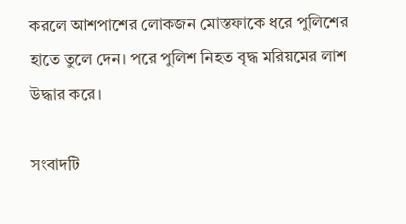করলে আশপাশের লোকজন মোস্তফাকে ধরে পুলিশের হাতে তুলে দেন। পরে পুলিশ নিহত বৃদ্ধ মরিয়মের লাশ উদ্ধার করে।

সংবাদটি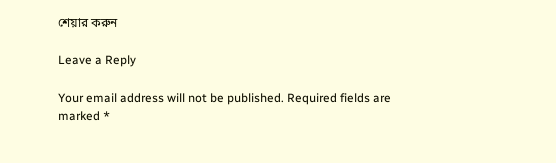শেয়ার করুন

Leave a Reply

Your email address will not be published. Required fields are marked *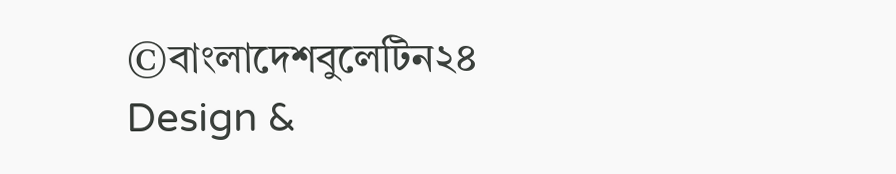©বাংলাদেশবুলেটিন২৪
Design &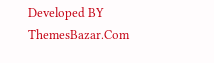Developed BY ThemesBazar.Com